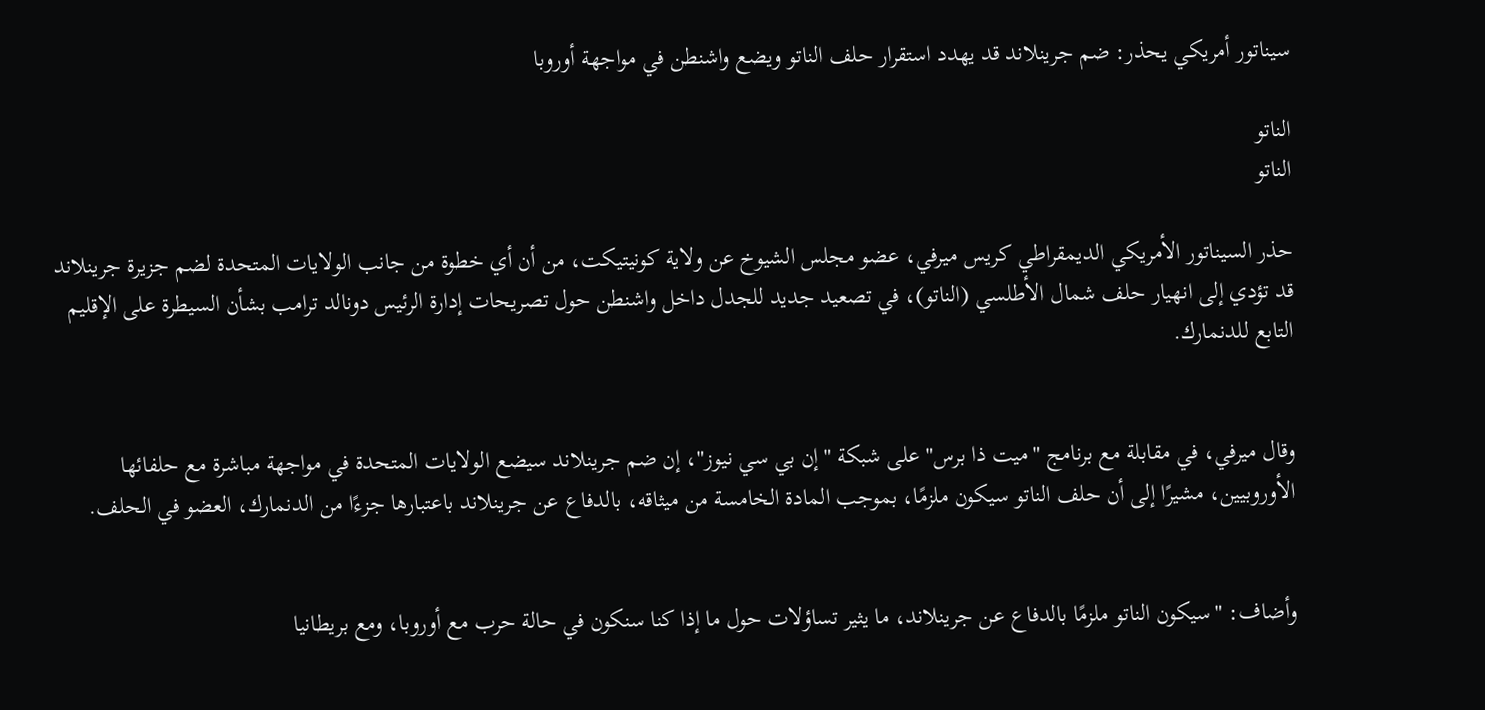سيناتور أمريكي يحذر: ضم جرينلاند قد يهدد استقرار حلف الناتو ويضع واشنطن في مواجهة أوروبا

الناتو
الناتو

حذر السيناتور الأمريكي الديمقراطي كريس ميرفي، عضو مجلس الشيوخ عن ولاية كونيتيكت، من أن أي خطوة من جانب الولايات المتحدة لضم جزيرة جرينلاند قد تؤدي إلى انهيار حلف شمال الأطلسي (الناتو)، في تصعيد جديد للجدل داخل واشنطن حول تصريحات إدارة الرئيس دونالد ترامب بشأن السيطرة على الإقليم التابع للدنمارك.


وقال ميرفي، في مقابلة مع برنامج "ميت ذا برس" على شبكة "إن بي سي نيوز"، إن ضم جرينلاند سيضع الولايات المتحدة في مواجهة مباشرة مع حلفائها الأوروبيين، مشيرًا إلى أن حلف الناتو سيكون ملزمًا، بموجب المادة الخامسة من ميثاقه، بالدفاع عن جرينلاند باعتبارها جزءًا من الدنمارك، العضو في الحلف.


وأضاف: "سيكون الناتو ملزمًا بالدفاع عن جرينلاند، ما يثير تساؤلات حول ما إذا كنا سنكون في حالة حرب مع أوروبا، ومع بريطانيا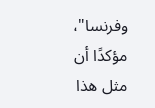وفرنسا"، مؤكدًا أن مثل هذا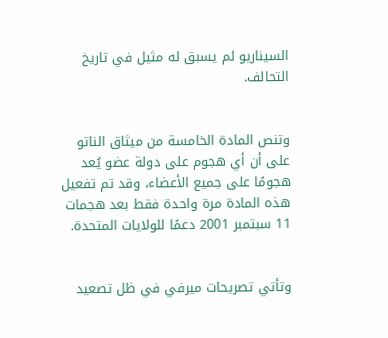السيناريو لم يسبق له مثيل في تاريخ التحالف.


وتنص المادة الخامسة من ميثاق الناتو على أن أي هجوم على دولة عضو يُعد هجومًا على جميع الأعضاء، وقد تم تفعيل هذه المادة مرة واحدة فقط بعد هجمات 11 سبتمبر 2001 دعمًا للولايات المتحدة.


وتأتي تصريحات ميرفي في ظل تصعيد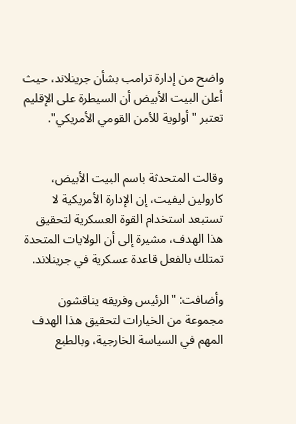واضح من إدارة ترامب بشأن جرينلاند، حيث أعلن البيت الأبيض أن السيطرة على الإقليم تعتبر "أولوية للأمن القومي الأمريكي".


وقالت المتحدثة باسم البيت الأبيض، كارولين ليفيت، إن الإدارة الأمريكية لا تستبعد استخدام القوة العسكرية لتحقيق هذا الهدف، مشيرة إلى أن الولايات المتحدة تمتلك بالفعل قاعدة عسكرية في جرينلاند.

وأضافت: "الرئيس وفريقه يناقشون مجموعة من الخيارات لتحقيق هذا الهدف المهم في السياسة الخارجية، وبالطبع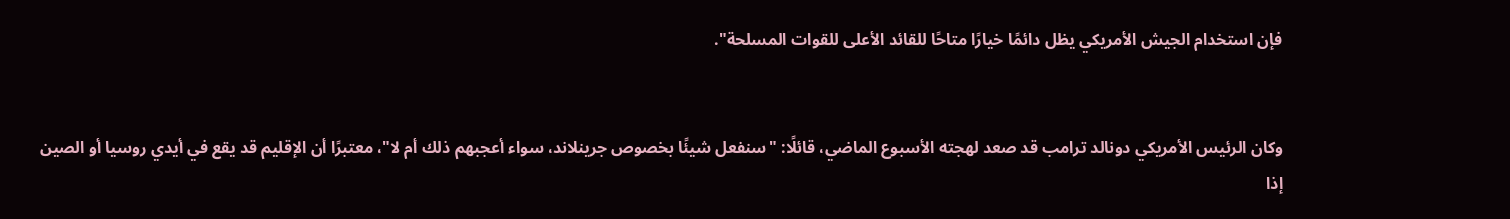فإن استخدام الجيش الأمريكي يظل دائمًا خيارًا متاحًا للقائد الأعلى للقوات المسلحة".


وكان الرئيس الأمريكي دونالد ترامب قد صعد لهجته الأسبوع الماضي، قائلًا: "سنفعل شيئًا بخصوص جرينلاند، سواء أعجبهم ذلك أم لا"، معتبرًا أن الإقليم قد يقع في أيدي روسيا أو الصين إذا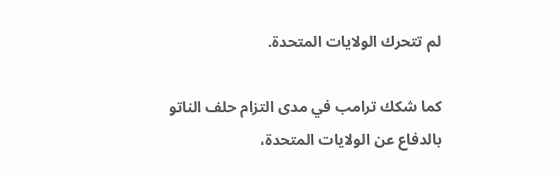لم تتحرك الولايات المتحدة.

كما شكك ترامب في مدى التزام حلف الناتو بالدفاع عن الولايات المتحدة،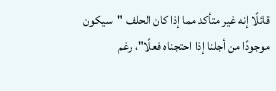قائلًا إنه غير متأكد مما إذا كان الحلف "سيكون موجودًا من أجلنا إذا احتجناه فعلًا"، رغم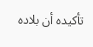تأكيده أن بلاده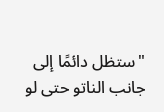"ستظل دائمًا إلى جانب الناتو حتى لو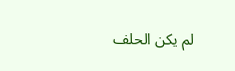لم يكن الحلف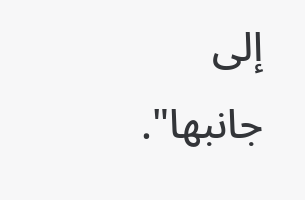إلى جانبها".